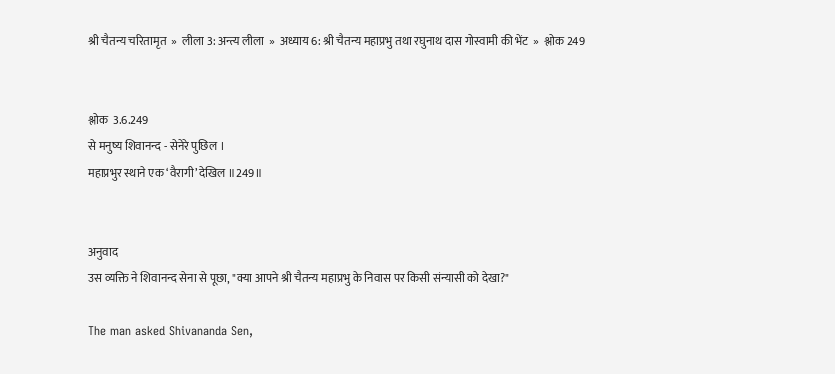श्री चैतन्य चरितामृत  »  लीला 3: अन्त्य लीला  »  अध्याय 6: श्री चैतन्य महाप्रभु तथा रघुनाथ दास गोस्वामी की भेंट  »  श्लोक 249


श्लोक  3.6.249
से मनुष्य शिवानन्द - सेनेरे पुछिल ।
महाप्रभुर स्थाने एक ‘वैरागी’ देखिल ॥249॥


अनुवाद
उस व्यक्ति ने शिवानन्द सेना से पूछा, "क्या आपने श्री चैतन्य महाप्रभु के निवास पर किसी संन्यासी को देखा?"

The man asked Shivananda Sen,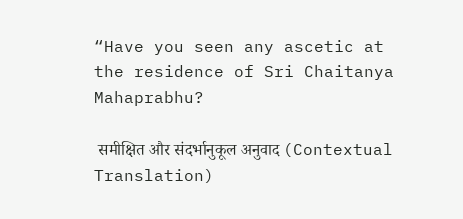“Have you seen any ascetic at the residence of Sri Chaitanya Mahaprabhu?

 समीक्षित और संदर्भानुकूल अनुवाद (Contextual Translation)